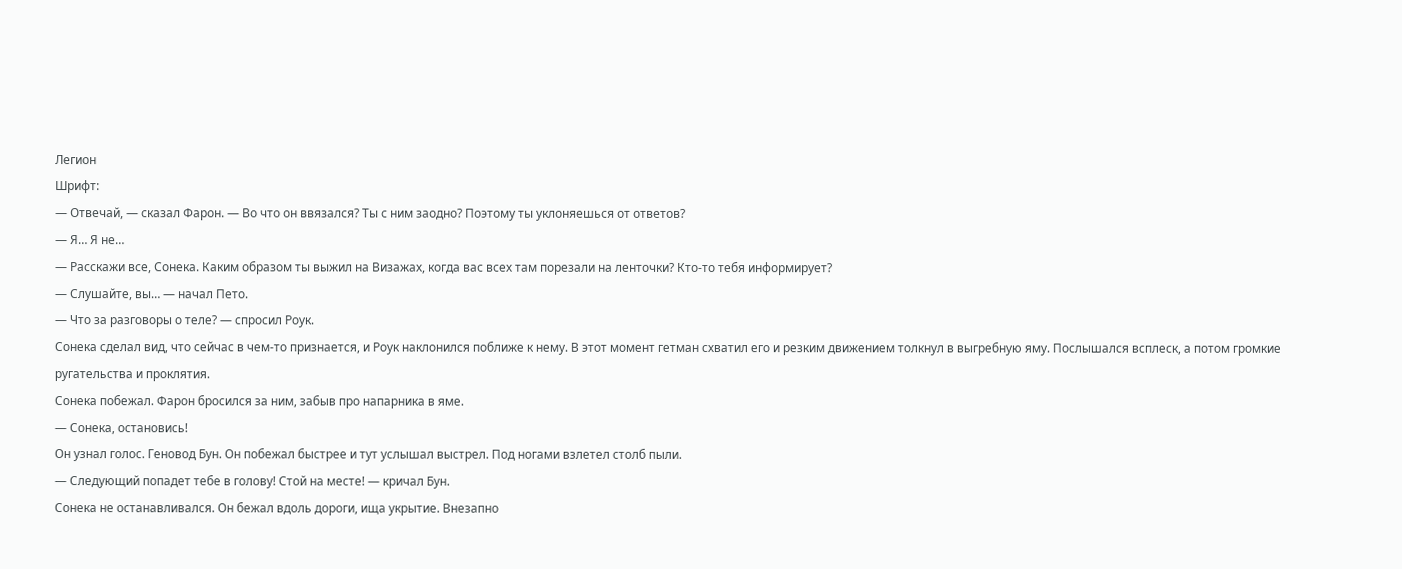Легион
Шрифт:
— Отвечай, — сказал Фарон. — Во что он ввязался? Ты с ним заодно? Поэтому ты уклоняешься от ответов?
— Я… Я не…
— Расскажи все, Сонека. Каким образом ты выжил на Визажах, когда вас всех там порезали на ленточки? Кто-то тебя информирует?
— Слушайте, вы… — начал Пето.
— Что за разговоры о теле? — спросил Роук.
Сонека сделал вид, что сейчас в чем-то признается, и Роук наклонился поближе к нему. В этот момент гетман схватил его и резким движением толкнул в выгребную яму. Послышался всплеск, а потом громкие ругательства и проклятия.
Сонека побежал. Фарон бросился за ним, забыв про напарника в яме.
— Сонека, остановись!
Он узнал голос. Геновод Бун. Он побежал быстрее и тут услышал выстрел. Под ногами взлетел столб пыли.
— Следующий попадет тебе в голову! Стой на месте! — кричал Бун.
Сонека не останавливался. Он бежал вдоль дороги, ища укрытие. Внезапно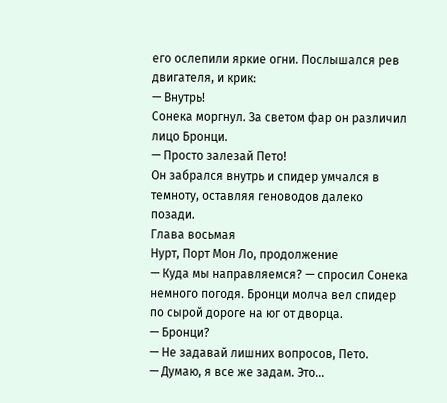его ослепили яркие огни. Послышался рев двигателя, и крик:
— Внутрь!
Сонека моргнул. За светом фар он различил лицо Бронци.
— Просто залезай Пето!
Он забрался внутрь и спидер умчался в темноту, оставляя геноводов далеко позади.
Глава восьмая
Нурт, Порт Мон Ло, продолжение
— Куда мы направляемся? — спросил Сонека немного погодя. Бронци молча вел спидер по сырой дороге на юг от дворца.
— Бронци?
— Не задавай лишних вопросов, Пето.
— Думаю, я все же задам. Это…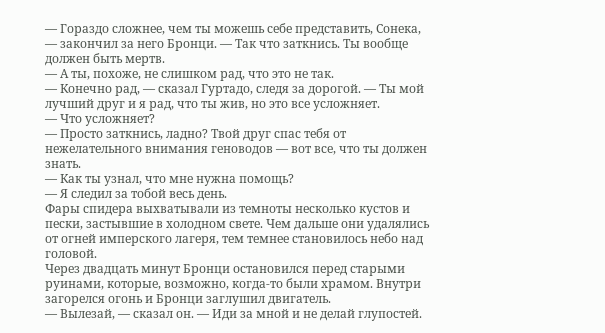— Гораздо сложнее, чем ты можешь себе представить, Сонека, — закончил за него Бронци. — Так что заткнись. Ты вообще должен быть мертв.
— А ты, похоже, не слишком рад, что это не так.
— Конечно рад, — сказал Гуртадо, следя за дорогой. — Ты мой лучший друг и я рад, что ты жив, но это все усложняет.
— Что усложняет?
— Просто заткнись, ладно? Твой друг спас тебя от нежелательного внимания геноводов — вот все, что ты должен знать.
— Как ты узнал, что мне нужна помощь?
— Я следил за тобой весь день.
Фары спидера выхватывали из темноты несколько кустов и пески, застывшие в холодном свете. Чем дальше они удалялись от огней имперского лагеря, тем темнее становилось небо над головой.
Через двадцать минут Бронци остановился перед старыми руинами, которые, возможно, когда-то были храмом. Внутри загорелся огонь и Бронци заглушил двигатель.
— Вылезай, — сказал он. — Иди за мной и не делай глупостей.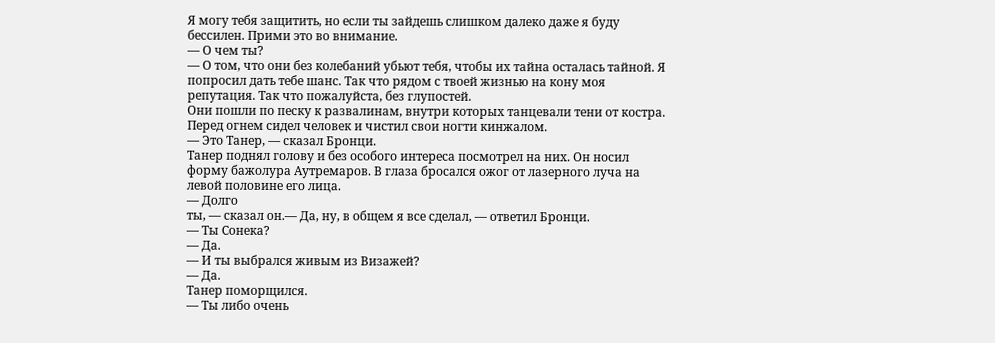Я могу тебя защитить, но если ты зайдешь слишком далеко даже я буду бессилен. Прими это во внимание.
— О чем ты?
— О том, что они без колебаний убьют тебя, чтобы их тайна осталась тайной. Я попросил дать тебе шанс. Так что рядом с твоей жизнью на кону моя репутация. Так что пожалуйста, без глупостей.
Они пошли по песку к развалинам, внутри которых танцевали тени от костра. Перед огнем сидел человек и чистил свои ногти кинжалом.
— Это Танер, — сказал Бронци.
Танер поднял голову и без особого интереса посмотрел на них. Он носил форму бажолура Аутремаров. В глаза бросался ожог от лазерного луча на левой половине его лица.
— Долго
ты, — сказал он.— Да, ну, в общем я все сделал, — ответил Бронци.
— Ты Сонека?
— Да.
— И ты выбрался живым из Визажей?
— Да.
Танер поморщился.
— Ты либо очень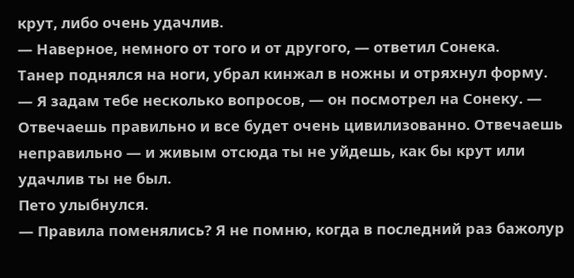крут, либо очень удачлив.
— Наверное, немного от того и от другого, — ответил Сонека.
Танер поднялся на ноги, убрал кинжал в ножны и отряхнул форму.
— Я задам тебе несколько вопросов, — он посмотрел на Сонеку. — Отвечаешь правильно и все будет очень цивилизованно. Отвечаешь неправильно — и живым отсюда ты не уйдешь, как бы крут или удачлив ты не был.
Пето улыбнулся.
— Правила поменялись? Я не помню, когда в последний раз бажолур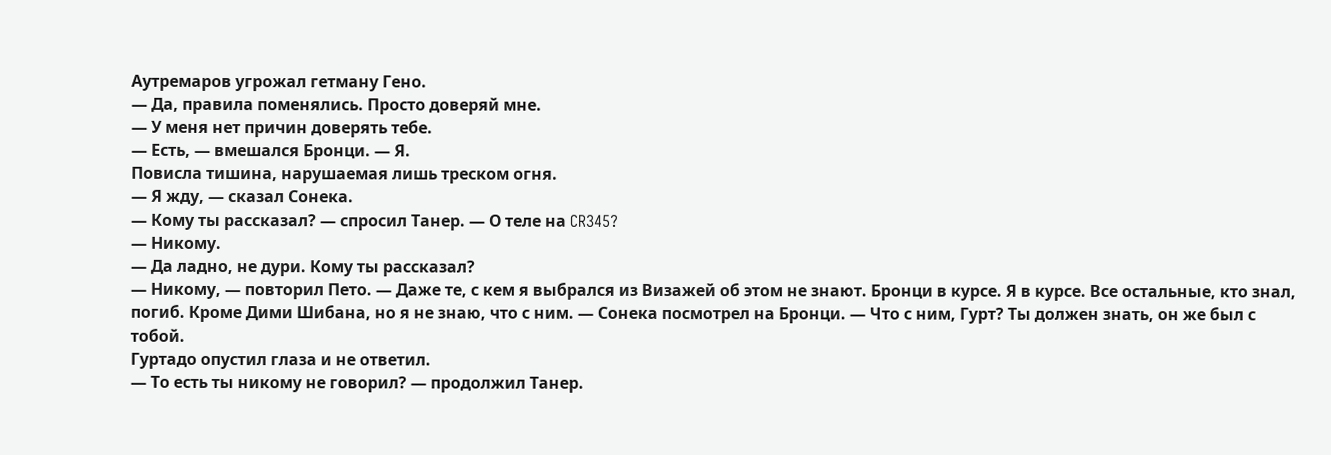Аутремаров угрожал гетману Гено.
— Да, правила поменялись. Просто доверяй мне.
— У меня нет причин доверять тебе.
— Есть, — вмешался Бронци. — Я.
Повисла тишина, нарушаемая лишь треском огня.
— Я жду, — сказал Сонека.
— Кому ты рассказал? — спросил Танер. — О теле на CR345?
— Никому.
— Да ладно, не дури. Кому ты рассказал?
— Никому, — повторил Пето. — Даже те, с кем я выбрался из Визажей об этом не знают. Бронци в курсе. Я в курсе. Все остальные, кто знал, погиб. Кроме Дими Шибана, но я не знаю, что с ним. — Сонека посмотрел на Бронци. — Что с ним, Гурт? Ты должен знать, он же был с тобой.
Гуртадо опустил глаза и не ответил.
— То есть ты никому не говорил? — продолжил Танер.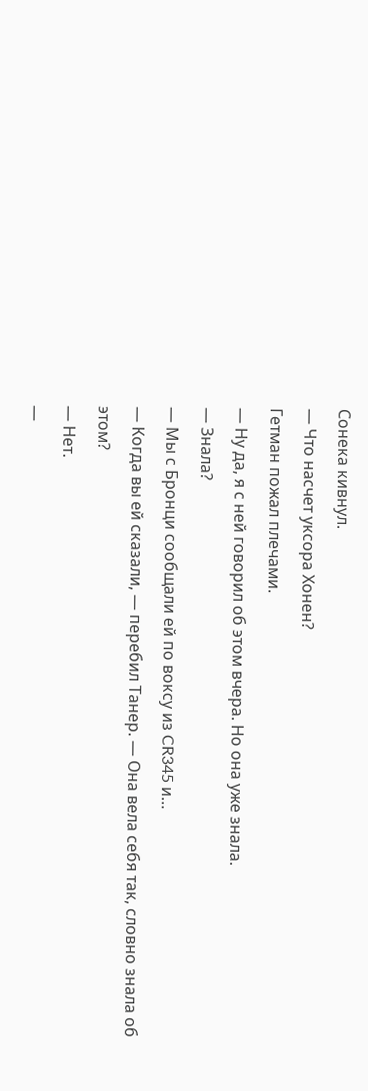Сонека кивнул.
— Что насчет уксора Хонен?
Гетман пожал плечами.
— Ну да, я с ней говорил об этом вчера. Но она уже знала.
— Знала?
— Мы с Бронци сообщали ей по воксу из CR345 и…
— Когда вы ей сказали, — перебил Танер. — Она вела себя так, словно знала об этом?
— Нет.
—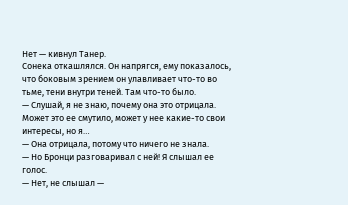Нет — кивнул Танер.
Сонека откашлялся. Он напрягся, ему показалось, что боковым зрением он улавливает что-то во тьме, тени внутри теней. Там что-то было.
— Слушай, я не знаю, почему она это отрицала. Может это ее смутило, может у нее какие-то свои интересы, но я…
— Она отрицала, потому что ничего не знала.
— Но Бронци разговаривал с ней! Я слышал ее голос.
— Нет, не слышал —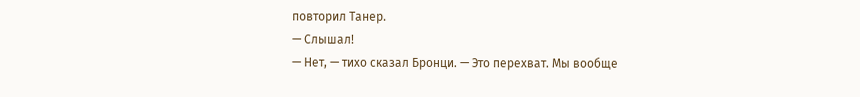повторил Танер.
— Слышал!
— Нет, — тихо сказал Бронци. — Это перехват. Мы вообще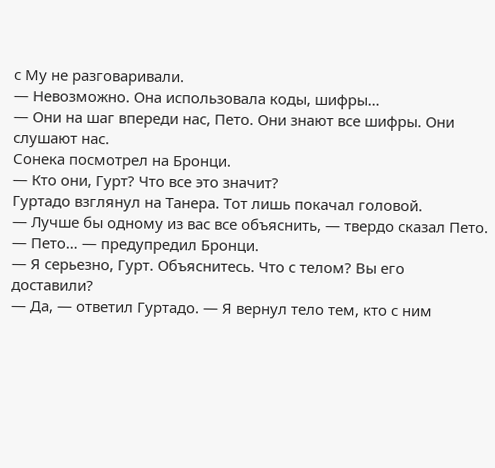с Му не разговаривали.
— Невозможно. Она использовала коды, шифры…
— Они на шаг впереди нас, Пето. Они знают все шифры. Они слушают нас.
Сонека посмотрел на Бронци.
— Кто они, Гурт? Что все это значит?
Гуртадо взглянул на Танера. Тот лишь покачал головой.
— Лучше бы одному из вас все объяснить, — твердо сказал Пето.
— Пето… — предупредил Бронци.
— Я серьезно, Гурт. Объяснитесь. Что с телом? Вы его доставили?
— Да, — ответил Гуртадо. — Я вернул тело тем, кто с ним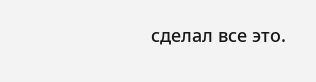сделал все это.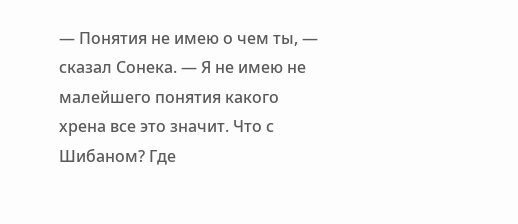— Понятия не имею о чем ты, — сказал Сонека. — Я не имею не малейшего понятия какого хрена все это значит. Что с Шибаном? Где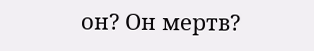он? Он мертв?